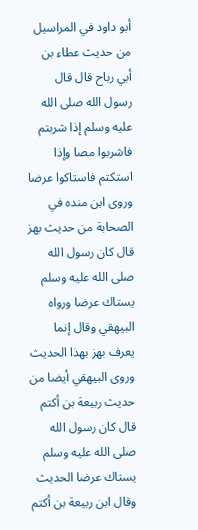أبو داود في المراسيل من حديث عطاء بن أبي رباح قال قال رسول الله صلى الله عليه وسلم إذا شربتم فاشربوا مصا وإذا استكتم فاستاكوا عرضا
وروى ابن منده في الصحابة من حديث بهز قال كان رسول الله صلى الله عليه وسلم يستاك عرضا ورواه البيهقي وقال إنما يعرف بهز بهذا الحديث وروى البيهقي أيضا من حديث ربيعة بن أكتم قال كان رسول الله صلى الله عليه وسلم يستاك عرضا الحديث
وقال ابن ربيعة بن أكتم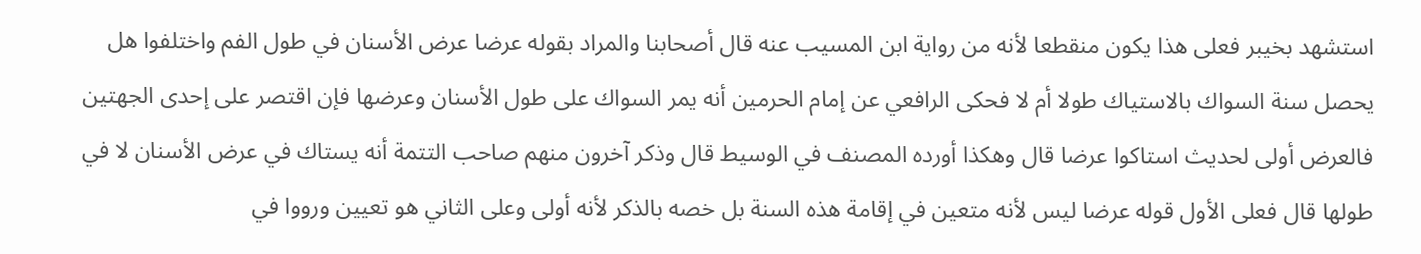استشهد بخيبر فعلى هذا يكون منقطعا لأنه من رواية ابن المسيب عنه قال أصحابنا والمراد بقوله عرضا عرض الأسنان في طول الفم واختلفوا هل يحصل سنة السواك بالاستياك طولا أم لا فحكى الرافعي عن إمام الحرمين أنه يمر السواك على طول الأسنان وعرضها فإن اقتصر على إحدى الجهتين فالعرض أولى لحديث استاكوا عرضا قال وهكذا أورده المصنف في الوسيط قال وذكر آخرون منهم صاحب التتمة أنه يستاك في عرض الأسنان لا في طولها قال فعلى الأول قوله عرضا ليس لأنه متعين في إقامة هذه السنة بل خصه بالذكر لأنه أولى وعلى الثاني هو تعيين ورووا في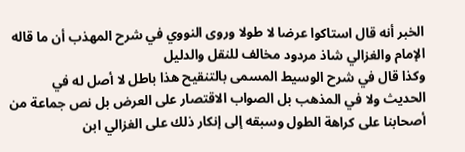الخبر أنه قال استاكوا عرضا لا طولا وروى النووي في شرح المهذب أن ما قاله الإمام والغزالي شاذ مردود مخالف للنقل والدليل
وكذا قال في شرح الوسيط المسمى بالتنقيح هذا باطل لا أصل له في الحديث ولا في المذهب بل الصواب الاقتصار على العرض بل نص جماعة من أصحابنا على كراهة الطول وسبقه إلى إنكار ذلك على الغزالي ابن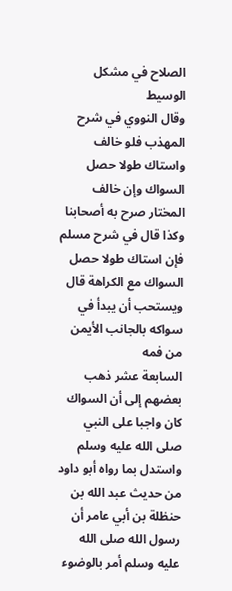الصلاح في مشكل الوسيط
وقال النووي في شرح المهذب فلو خالف واستاك طولا حصل السواك وإن خالف المختار صرح به أصحابنا وكذا قال في شرح مسلم فإن استاك طولا حصل السواك مع الكراهة قال ويستحب أن يبدأ في سواكه بالجانب الأيمن من فمه
السابعة عشر ذهب بعضهم إلى أن السواك كان واجبا على النبي صلى الله عليه وسلم واستدل بما رواه أبو داود من حديث عبد الله بن حنظلة بن أبي عامر أن رسول الله صلى الله عليه وسلم أمر بالوضوء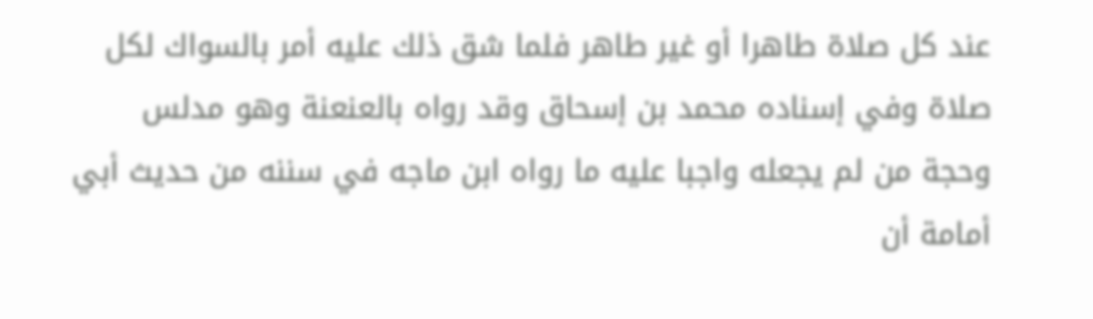عند كل صلاة طاهرا أو غير طاهر فلما شق ذلك عليه أمر بالسواك لكل صلاة وفي إسناده محمد بن إسحاق وقد رواه بالعنعنة وهو مدلس
وحجة من لم يجعله واجبا عليه ما رواه ابن ماجه في سننه من حديث أبي أمامة أن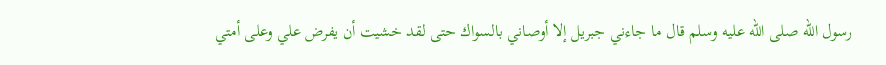رسول الله صلى الله عليه وسلم قال ما جاءني جبريل إلا أوصاني بالسواك حتى لقد خشيت أن يفرض علي وعلى أمتي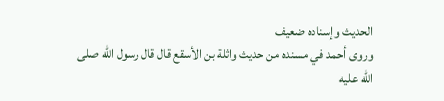الحديث وإسناده ضعيف
وروى أحمد في مسنده من حديث واثلة بن الأسقع قال قال رسول الله صلى الله عليه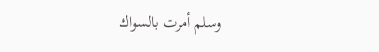وسلم أمرت بالسواك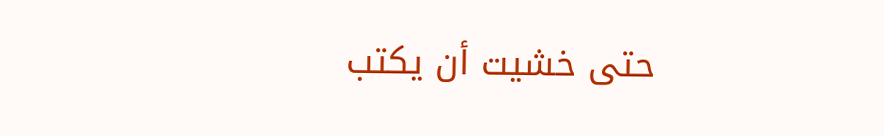حتى خشيت أن يكتب